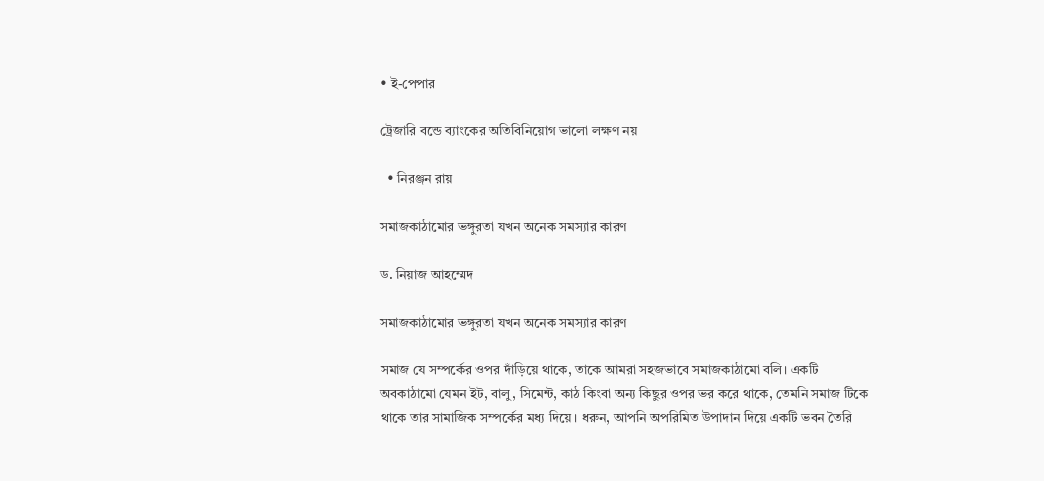• ই-পেপার

ট্রেজারি বন্ডে ব্যাংকের অতিবিনিয়োগ ভালো লক্ষণ নয়

  • নিরঞ্জন রায়

সমাজকাঠামোর ভঙ্গুরতা যখন অনেক সমস্যার কারণ

ড. নিয়াজ আহম্মেদ

সমাজকাঠামোর ভঙ্গুরতা যখন অনেক সমস্যার কারণ

সমাজ যে সম্পর্কের ওপর দাঁড়িয়ে থাকে, তাকে আমরা সহজভাবে সমাজকাঠামো বলি। একটি অবকাঠামো যেমন ইট, বালু, সিমেন্ট, কাঠ কিংবা অন্য কিছুর ওপর ভর করে থাকে, তেমনি সমাজ টিকে থাকে তার সামাজিক সম্পর্কের মধ্য দিয়ে। ধরুন, আপনি অপরিমিত উপাদান দিয়ে একটি ভবন তৈরি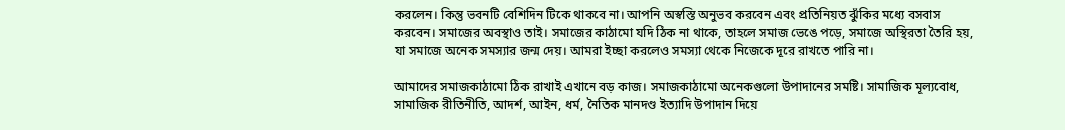করলেন। কিন্তু ভবনটি বেশিদিন টিকে থাকবে না। আপনি অস্বস্তি অনুভব করবেন এবং প্রতিনিয়ত ঝুঁকির মধ্যে বসবাস করবেন। সমাজের অবস্থাও তাই। সমাজের কাঠামো যদি ঠিক না থাকে, তাহলে সমাজ ভেঙে পড়ে, সমাজে অস্থিরতা তৈরি হয়, যা সমাজে অনেক সমস্যার জন্ম দেয়। আমরা ইচ্ছা করলেও সমস্যা থেকে নিজেকে দূরে রাখতে পারি না।

আমাদের সমাজকাঠামো ঠিক রাখাই এখানে বড় কাজ। সমাজকাঠামো অনেকগুলো উপাদানের সমষ্টি। সামাজিক মূল্যবোধ, সামাজিক রীতিনীতি, আদর্শ, আইন, ধর্ম, নৈতিক মানদণ্ড ইত্যাদি উপাদান দিয়ে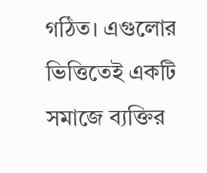গঠিত। এগুলোর ভিত্তিতেই একটি সমাজে ব্যক্তির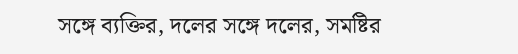সঙ্গে ব্যক্তির, দলের সঙ্গে দলের, সমষ্টির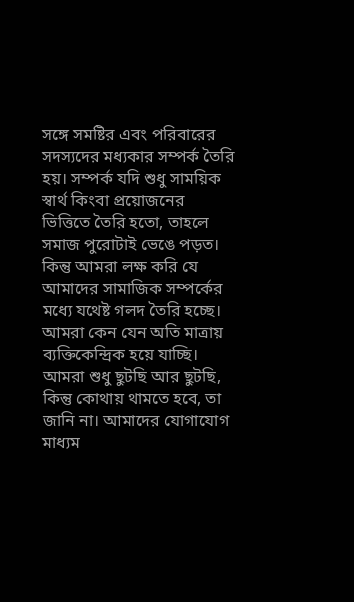সঙ্গে সমষ্টির এবং পরিবারের সদস্যদের মধ্যকার সম্পর্ক তৈরি হয়। সম্পর্ক যদি শুধু সাময়িক স্বার্থ কিংবা প্রয়োজনের ভিত্তিতে তৈরি হতো, তাহলে সমাজ পুরোটাই ভেঙে পড়ত। কিন্তু আমরা লক্ষ করি যে আমাদের সামাজিক সম্পর্কের মধ্যে যথেষ্ট গলদ তৈরি হচ্ছে। আমরা কেন যেন অতি মাত্রায় ব্যক্তিকেন্দ্রিক হয়ে যাচ্ছি। আমরা শুধু ছুটছি আর ছুটছি, কিন্তু কোথায় থামতে হবে, তা জানি না। আমাদের যোগাযোগ মাধ্যম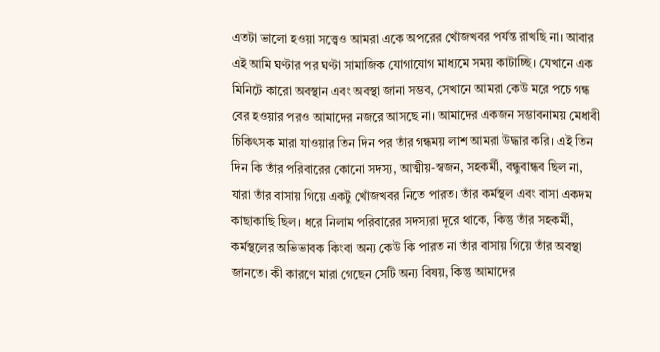এতটা ভালো হওয়া সত্ত্বেও আমরা একে অপরের খোঁজখবর পর্যন্ত রাখছি না। আবার এই আমি ঘণ্টার পর ঘণ্টা সামাজিক যোগাযোগ মাধ্যমে সময় কাটাচ্ছি। যেখানে এক মিনিটে কারো অবস্থান এবং অবস্থা জানা সম্ভব, সেখানে আমরা কেউ মরে পচে গন্ধ বের হওয়ার পরও আমাদের নজরে আসছে না। আমাদের একজন সম্ভাবনাময় মেধাবী চিকিৎসক মারা যাওয়ার তিন দিন পর তাঁর গন্ধময় লাশ আমরা উদ্ধার করি। এই তিন দিন কি তাঁর পরিবারের কোনো সদস্য, আত্মীয়-স্বজন, সহকর্মী, বন্ধুবান্ধব ছিল না, যারা তাঁর বাসায় গিয়ে একটু খোঁজখবর নিতে পারত। তাঁর কর্মস্থল এবং বাসা একদম কাছাকাছি ছিল। ধরে নিলাম পরিবারের সদস্যরা দূরে থাকে, কিন্তু তাঁর সহকর্মী, কর্মস্থলের অভিভাবক কিংবা অন্য কেউ কি পারত না তাঁর বাসায় গিয়ে তাঁর অবস্থা জানতে। কী কারণে মারা গেছেন সেটি অন্য বিষয়, কিন্তু আমাদের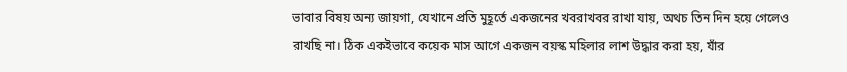ভাবার বিষয় অন্য জায়গা, যেখানে প্রতি মুহূর্তে একজনের খবরাখবর রাখা যায়, অথচ তিন দিন হয়ে গেলেও রাখছি না। ঠিক একইভাবে কয়েক মাস আগে একজন বয়স্ক মহিলার লাশ উদ্ধার করা হয়, যাঁর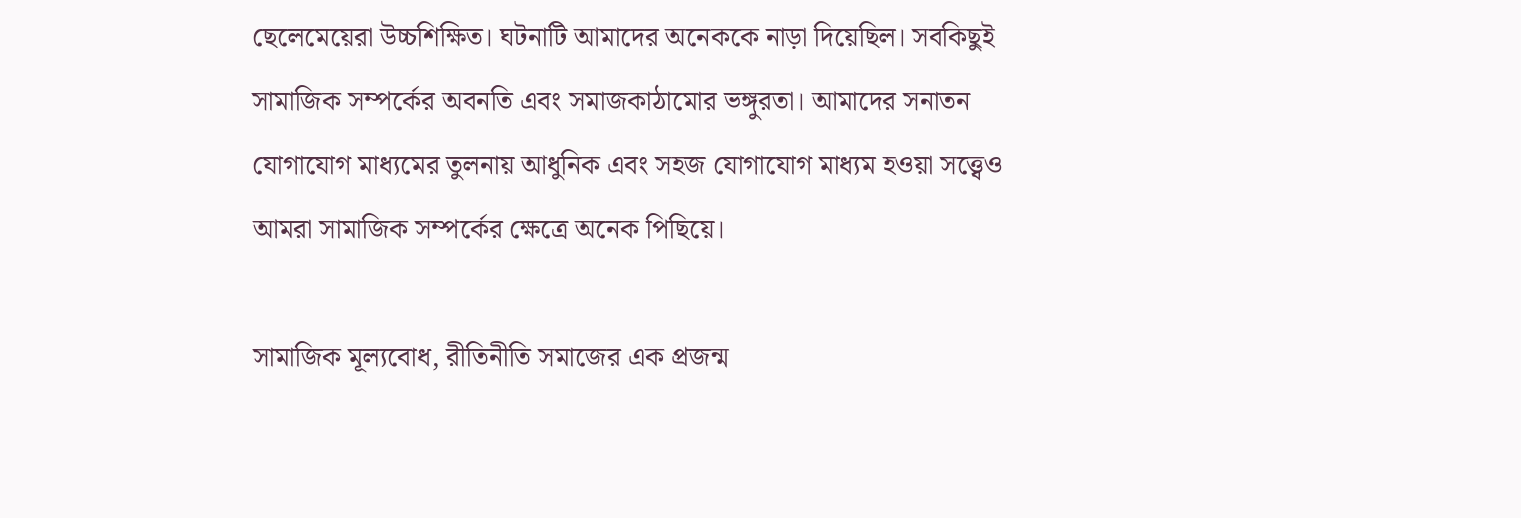ছেলেমেয়েরা উচ্চশিক্ষিত। ঘটনাটি আমাদের অনেককে নাড়া দিয়েছিল। সবকিছুই সামাজিক সম্পর্কের অবনতি এবং সমাজকাঠামোর ভঙ্গুরতা। আমাদের সনাতন যোগাযোগ মাধ্যমের তুলনায় আধুনিক এবং সহজ যোগাযোগ মাধ্যম হওয়া সত্ত্বেও আমরা সামাজিক সম্পর্কের ক্ষেত্রে অনেক পিছিয়ে।

সামাজিক মূল্যবোধ, রীতিনীতি সমাজের এক প্রজন্ম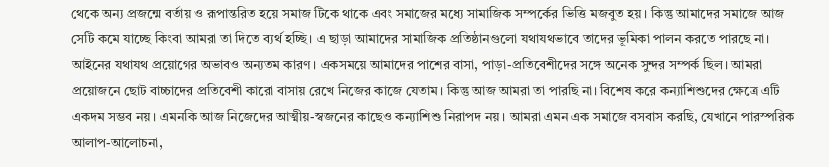থেকে অন্য প্রজন্মে বর্তায় ও রূপান্তরিত হয়ে সমাজ টিকে থাকে এবং সমাজের মধ্যে সামাজিক সম্পর্কের ভিত্তি মজবুত হয়। কিন্তু আমাদের সমাজে আজ সেটি কমে যাচ্ছে কিংবা আমরা তা দিতে ব্যর্থ হচ্ছি। এ ছাড়া আমাদের সামাজিক প্রতিষ্ঠানগুলো যথাযথভাবে তাদের ভূমিকা পালন করতে পারছে না। আইনের যথাযথ প্রয়োগের অভাবও অন্যতম কারণ। একসময়ে আমাদের পাশের বাসা, পাড়া-প্রতিবেশীদের সঙ্গে অনেক সুন্দর সম্পর্ক ছিল। আমরা প্রয়োজনে ছোট বাচ্চাদের প্রতিবেশী কারো বাসায় রেখে নিজের কাজে যেতাম। কিন্তু আজ আমরা তা পারছি না। বিশেষ করে কন্যাশিশুদের ক্ষেত্রে এটি একদম সম্ভব নয়। এমনকি আজ নিজেদের আত্মীয়-স্বজনের কাছেও কন্যাশিশু নিরাপদ নয়। আমরা এমন এক সমাজে বসবাস করছি, যেখানে পারস্পরিক আলাপ-আলোচনা,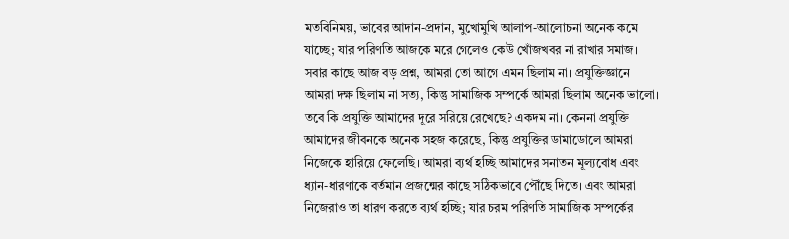মতবিনিময়, ভাবের আদান-প্রদান, মুখোমুখি আলাপ-আলোচনা অনেক কমে যাচ্ছে; যার পরিণতি আজকে মরে গেলেও কেউ খোঁজখবর না রাখার সমাজ। সবার কাছে আজ বড় প্রশ্ন, আমরা তো আগে এমন ছিলাম না। প্রযুক্তিজ্ঞানে আমরা দক্ষ ছিলাম না সত্য, কিন্তু সামাজিক সম্পর্কে আমরা ছিলাম অনেক ভালো। তবে কি প্রযুক্তি আমাদের দূরে সরিয়ে রেখেছে? একদম না। কেননা প্রযুক্তি আমাদের জীবনকে অনেক সহজ করেছে, কিন্তু প্রযুক্তির ডামাডোলে আমরা নিজেকে হারিয়ে ফেলেছি। আমরা ব্যর্থ হচ্ছি আমাদের সনাতন মূল্যবোধ এবং ধ্যান-ধারণাকে বর্তমান প্রজন্মের কাছে সঠিকভাবে পৌঁছে দিতে। এবং আমরা নিজেরাও তা ধারণ করতে ব্যর্থ হচ্ছি; যার চরম পরিণতি সামাজিক সম্পর্কের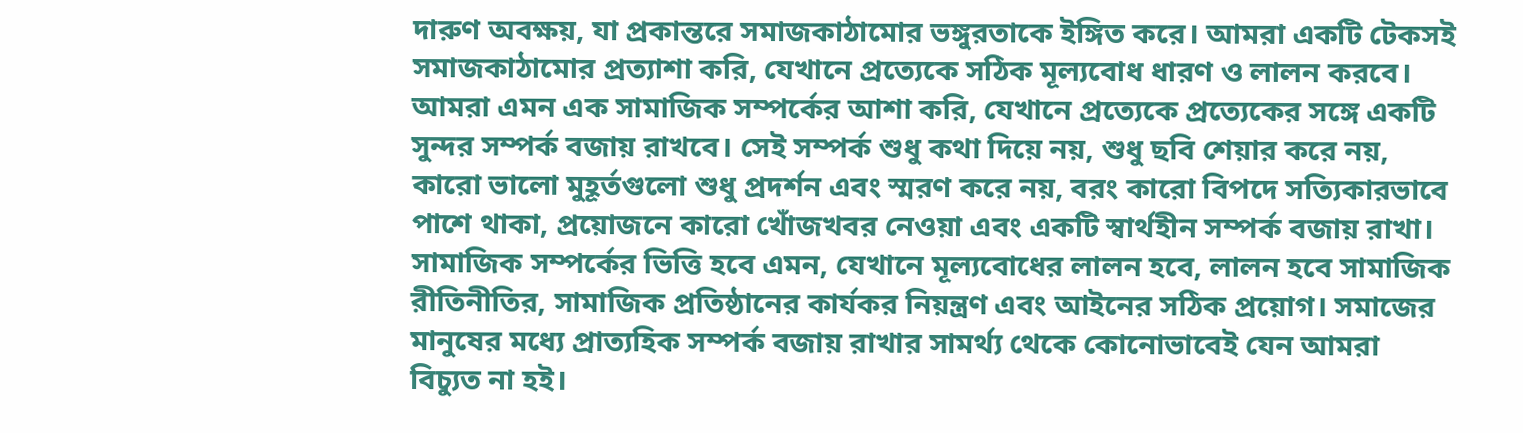দারুণ অবক্ষয়, যা প্রকান্তরে সমাজকাঠামোর ভঙ্গুরতাকে ইঙ্গিত করে। আমরা একটি টেকসই সমাজকাঠামোর প্রত্যাশা করি, যেখানে প্রত্যেকে সঠিক মূল্যবোধ ধারণ ও লালন করবে। আমরা এমন এক সামাজিক সম্পর্কের আশা করি, যেখানে প্রত্যেকে প্রত্যেকের সঙ্গে একটি সুন্দর সম্পর্ক বজায় রাখবে। সেই সম্পর্ক শুধু কথা দিয়ে নয়, শুধু ছবি শেয়ার করে নয়, কারো ভালো মুহূর্তগুলো শুধু প্রদর্শন এবং স্মরণ করে নয়, বরং কারো বিপদে সত্যিকারভাবে পাশে থাকা, প্রয়োজনে কারো খোঁজখবর নেওয়া এবং একটি স্বার্থহীন সম্পর্ক বজায় রাখা। সামাজিক সম্পর্কের ভিত্তি হবে এমন, যেখানে মূল্যবোধের লালন হবে, লালন হবে সামাজিক রীতিনীতির, সামাজিক প্রতিষ্ঠানের কার্যকর নিয়ন্ত্রণ এবং আইনের সঠিক প্রয়োগ। সমাজের মানুষের মধ্যে প্রাত্যহিক সম্পর্ক বজায় রাখার সামর্থ্য থেকে কোনোভাবেই যেন আমরা বিচ্যুত না হই।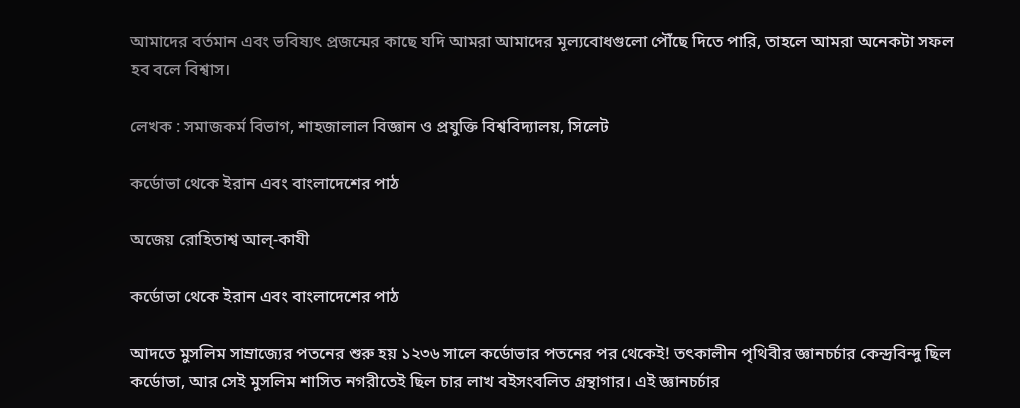আমাদের বর্তমান এবং ভবিষ্যৎ প্রজন্মের কাছে যদি আমরা আমাদের মূল্যবোধগুলো পৌঁছে দিতে পারি, তাহলে আমরা অনেকটা সফল হব বলে বিশ্বাস।

লেখক : সমাজকর্ম বিভাগ, শাহজালাল বিজ্ঞান ও প্রযুক্তি বিশ্ববিদ্যালয়, সিলেট

কর্ডোভা থেকে ইরান এবং বাংলাদেশের পাঠ

অজেয় রোহিতাশ্ব আল্-কাযী

কর্ডোভা থেকে ইরান এবং বাংলাদেশের পাঠ

আদতে মুসলিম সাম্রাজ্যের পতনের শুরু হয় ১২৩৬ সালে কর্ডোভার পতনের পর থেকেই! তৎকালীন পৃথিবীর জ্ঞানচর্চার কেন্দ্রবিন্দু ছিল কর্ডোভা, আর সেই মুসলিম শাসিত নগরীতেই ছিল চার লাখ বইসংবলিত গ্রন্থাগার। এই জ্ঞানচর্চার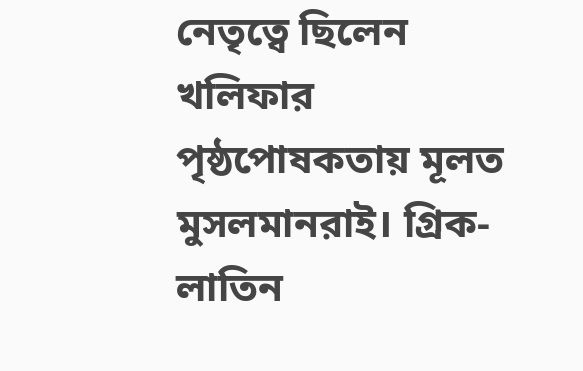নেতৃত্বে ছিলেন খলিফার পৃষ্ঠপোষকতায় মূলত মুসলমানরাই। গ্রিক-লাতিন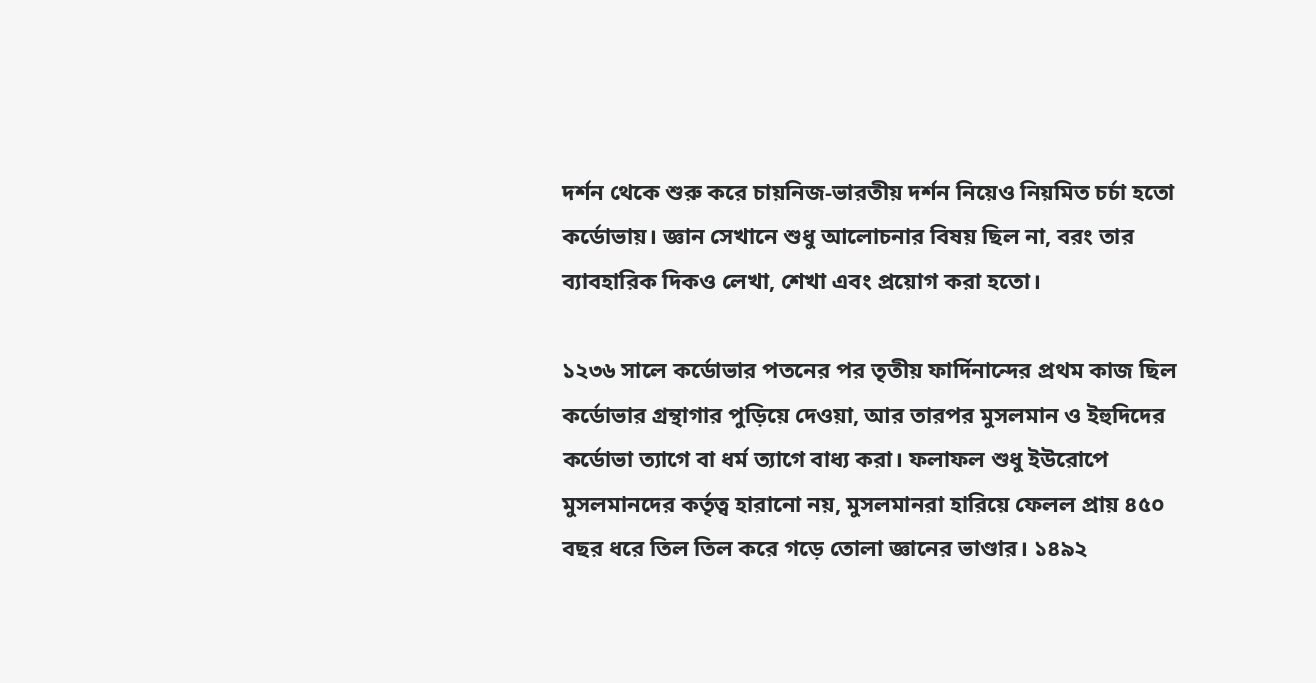দর্শন থেকে শুরু করে চায়নিজ-ভারতীয় দর্শন নিয়েও নিয়মিত চর্চা হতো কর্ডোভায়। জ্ঞান সেখানে শুধু আলোচনার বিষয় ছিল না, বরং তার ব্যাবহারিক দিকও লেখা, শেখা এবং প্রয়োগ করা হতো।

১২৩৬ সালে কর্ডোভার পতনের পর তৃতীয় ফার্দিনান্দের প্রথম কাজ ছিল কর্ডোভার গ্রন্থাগার পুড়িয়ে দেওয়া, আর তারপর মুসলমান ও ইহুদিদের কর্ডোভা ত্যাগে বা ধর্ম ত্যাগে বাধ্য করা। ফলাফল শুধু ইউরোপে মুসলমানদের কর্তৃত্ব হারানো নয়, মুসলমানরা হারিয়ে ফেলল প্রায় ৪৫০ বছর ধরে তিল তিল করে গড়ে তোলা জ্ঞানের ভাণ্ডার। ১৪৯২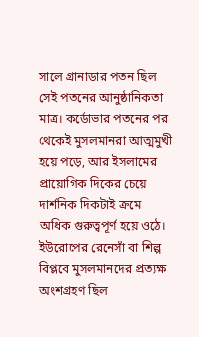সালে গ্রানাডার পতন ছিল সেই পতনের আনুষ্ঠানিকতা মাত্র। কর্ডোভার পতনের পর থেকেই মুসলমানরা আত্মমুখী হয়ে পড়ে, আর ইসলামের প্রায়োগিক দিকের চেয়ে দার্শনিক দিকটাই ক্রমে অধিক গুরুত্বপূর্ণ হয়ে ওঠে। ইউরোপের রেনেসাঁ বা শিল্প বিপ্লবে মুসলমানদের প্রত্যক্ষ অংশগ্রহণ ছিল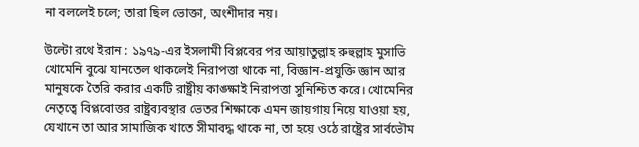না বললেই চলে; তারা ছিল ভোক্তা, অংশীদার নয়।

উল্টো রথে ইরান : ১৯৭৯-এর ইসলামী বিপ্লবের পর আয়াতুল্লাহ রুহুল্লাহ মুসাভি খোমেনি বুঝে যানতেল থাকলেই নিরাপত্তা থাকে না, বিজ্ঞান-প্রযুক্তি জ্ঞান আর মানুষকে তৈরি করার একটি রাষ্ট্রীয় কাঙ্ক্ষাই নিরাপত্তা সুনিশ্চিত করে। খোমেনির নেতৃত্বে বিপ্লবোত্তর রাষ্ট্রব্যবস্থার ভেতর শিক্ষাকে এমন জায়গায় নিয়ে যাওয়া হয়, যেখানে তা আর সামাজিক খাতে সীমাবদ্ধ থাকে না, তা হয়ে ওঠে রাষ্ট্রের সার্বভৌম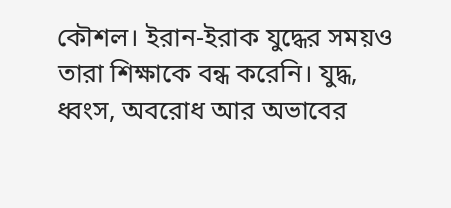কৌশল। ইরান-ইরাক যুদ্ধের সময়ও তারা শিক্ষাকে বন্ধ করেনি। যুদ্ধ, ধ্বংস, অবরোধ আর অভাবের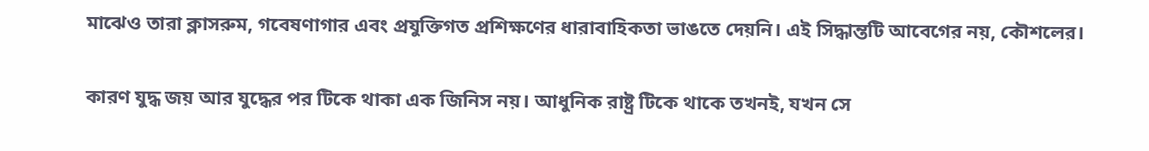মাঝেও তারা ক্লাসরুম, গবেষণাগার এবং প্রযুক্তিগত প্রশিক্ষণের ধারাবাহিকতা ভাঙতে দেয়নি। এই সিদ্ধান্তটি আবেগের নয়, কৌশলের।

কারণ যুদ্ধ জয় আর যুদ্ধের পর টিকে থাকা এক জিনিস নয়। আধুনিক রাষ্ট্র টিকে থাকে তখনই, যখন সে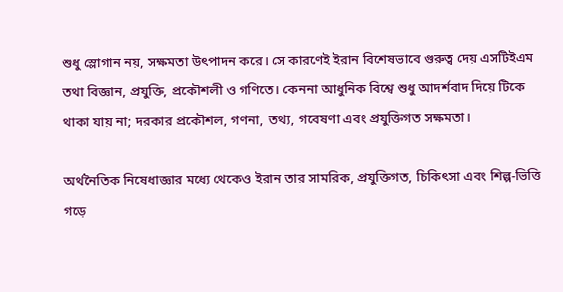শুধু স্লোগান নয়, সক্ষমতা উৎপাদন করে। সে কারণেই ইরান বিশেষভাবে গুরুত্ব দেয় এসটিইএম তথা বিজ্ঞান, প্রযুক্তি, প্রকৌশলী ও গণিতে। কেননা আধুনিক বিশ্বে শুধু আদর্শবাদ দিয়ে টিকে থাকা যায় না; দরকার প্রকৌশল, গণনা, তথ্য, গবেষণা এবং প্রযুক্তিগত সক্ষমতা।

অর্থনৈতিক নিষেধাজ্ঞার মধ্যে থেকেও ইরান তার সামরিক, প্রযুক্তিগত, চিকিৎসা এবং শিল্প-ভিত্তি গড়ে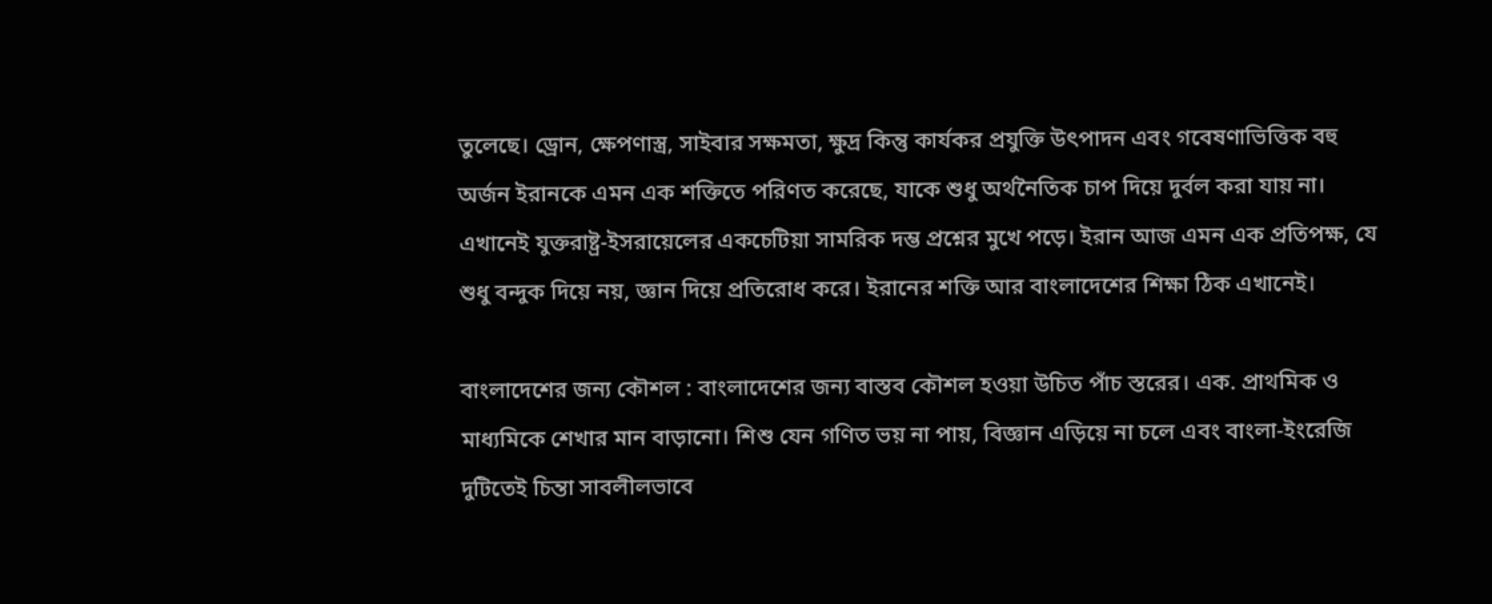তুলেছে। ড্রোন, ক্ষেপণাস্ত্র, সাইবার সক্ষমতা, ক্ষুদ্র কিন্তু কার্যকর প্রযুক্তি উৎপাদন এবং গবেষণাভিত্তিক বহু অর্জন ইরানকে এমন এক শক্তিতে পরিণত করেছে, যাকে শুধু অর্থনৈতিক চাপ দিয়ে দুর্বল করা যায় না। এখানেই যুক্তরাষ্ট্র-ইসরায়েলের একচেটিয়া সামরিক দম্ভ প্রশ্নের মুখে পড়ে। ইরান আজ এমন এক প্রতিপক্ষ, যে শুধু বন্দুক দিয়ে নয়, জ্ঞান দিয়ে প্রতিরোধ করে। ইরানের শক্তি আর বাংলাদেশের শিক্ষা ঠিক এখানেই।

বাংলাদেশের জন্য কৌশল : বাংলাদেশের জন্য বাস্তব কৌশল হওয়া উচিত পাঁচ স্তরের। এক. প্রাথমিক ও মাধ্যমিকে শেখার মান বাড়ানো। শিশু যেন গণিত ভয় না পায়, বিজ্ঞান এড়িয়ে না চলে এবং বাংলা-ইংরেজি দুটিতেই চিন্তা সাবলীলভাবে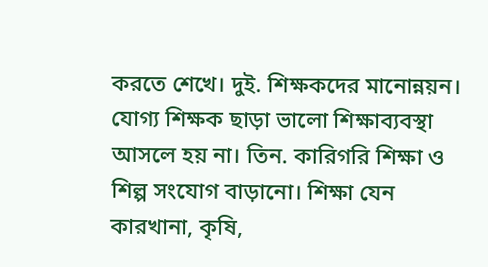করতে শেখে। দুই. শিক্ষকদের মানোন্নয়ন। যোগ্য শিক্ষক ছাড়া ভালো শিক্ষাব্যবস্থা আসলে হয় না। তিন. কারিগরি শিক্ষা ও শিল্প সংযোগ বাড়ানো। শিক্ষা যেন কারখানা, কৃষি,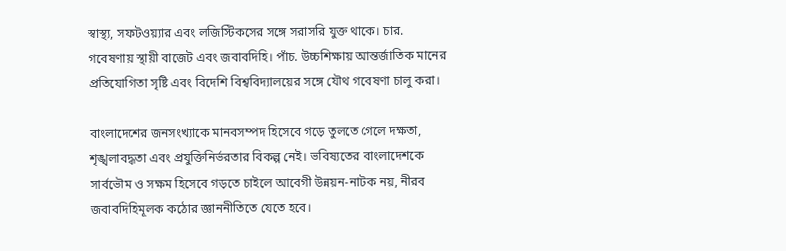স্বাস্থ্য, সফটওয়্যার এবং লজিস্টিকসের সঙ্গে সরাসরি যুক্ত থাকে। চার. গবেষণায় স্থায়ী বাজেট এবং জবাবদিহি। পাঁচ. উচ্চশিক্ষায় আন্তর্জাতিক মানের প্রতিযোগিতা সৃষ্টি এবং বিদেশি বিশ্ববিদ্যালয়ের সঙ্গে যৌথ গবেষণা চালু করা।

বাংলাদেশের জনসংখ্যাকে মানবসম্পদ হিসেবে গড়ে তুলতে গেলে দক্ষতা, শৃঙ্খলাবদ্ধতা এবং প্রযুক্তিনির্ভরতার বিকল্প নেই। ভবিষ্যতের বাংলাদেশকে সার্বভৌম ও সক্ষম হিসেবে গড়তে চাইলে আবেগী উন্নয়ন-নাটক নয়, নীরব জবাবদিহিমূলক কঠোর জ্ঞাননীতিতে যেতে হবে।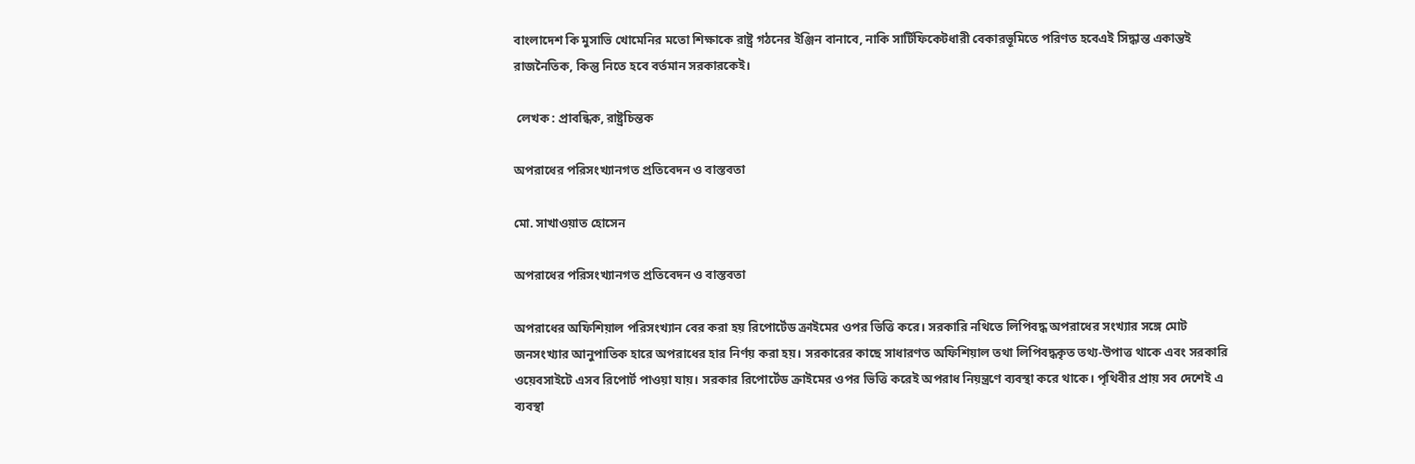বাংলাদেশ কি মুসাভি খোমেনির মতো শিক্ষাকে রাষ্ট্র গঠনের ইঞ্জিন বানাবে, নাকি সার্টিফিকেটধারী বেকারভূমিতে পরিণত হবেএই সিদ্ধান্ত একান্তই রাজনৈতিক, কিন্তু নিতে হবে বর্তমান সরকারকেই।

 লেখক : প্রাবন্ধিক, রাষ্ট্রচিন্তক

অপরাধের পরিসংখ্যানগত প্রতিবেদন ও বাস্তবতা

মো. সাখাওয়াত হোসেন

অপরাধের পরিসংখ্যানগত প্রতিবেদন ও বাস্তবতা

অপরাধের অফিশিয়াল পরিসংখ্যান বের করা হয় রিপোর্টেড ক্রাইমের ওপর ভিত্তি করে। সরকারি নথিতে লিপিবদ্ধ অপরাধের সংখ্যার সঙ্গে মোট জনসংখ্যার আনুপাতিক হারে অপরাধের হার নির্ণয় করা হয়। সরকারের কাছে সাধারণত অফিশিয়াল তথা লিপিবদ্ধকৃত তথ্য-উপাত্ত থাকে এবং সরকারি ওয়েবসাইটে এসব রিপোর্ট পাওয়া যায়। সরকার রিপোর্টেড ক্রাইমের ওপর ভিত্তি করেই অপরাধ নিয়ন্ত্রণে ব্যবস্থা করে থাকে। পৃথিবীর প্রায় সব দেশেই এ ব্যবস্থা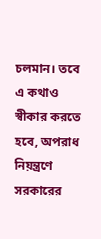চলমান। তবে এ কথাও স্বীকার করতে হবে, অপরাধ নিয়ন্ত্রণে সরকারের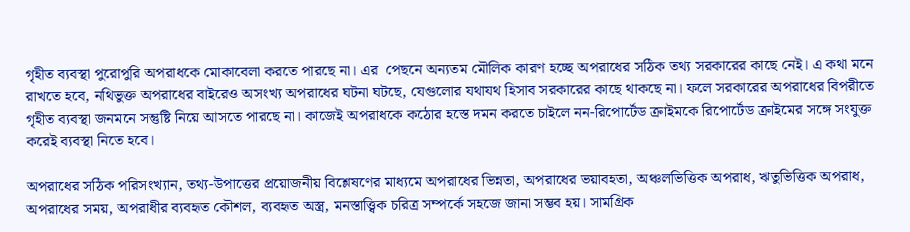গৃহীত ব্যবস্থা পুরোপুরি অপরাধকে মোকাবেলা করতে পারছে না। এর  পেছনে অন্যতম মৌলিক কারণ হচ্ছে অপরাধের সঠিক তথ্য সরকারের কাছে নেই। এ কথা মনে রাখতে হবে, নথিভুক্ত অপরাধের বাইরেও অসংখ্য অপরাধের ঘটনা ঘটছে, যেগুলোর যথাযথ হিসাব সরকারের কাছে থাকছে না। ফলে সরকারের অপরাধের বিপরীতে গৃহীত ব্যবস্থা জনমনে সন্তুষ্টি নিয়ে আসতে পারছে না। কাজেই অপরাধকে কঠোর হস্তে দমন করতে চাইলে নন-রিপোর্টেড ক্রাইমকে রিপোর্টেড ক্রাইমের সঙ্গে সংযুক্ত করেই ব্যবস্থা নিতে হবে।

অপরাধের সঠিক পরিসংখ্যান, তথ্য-উপাত্তের প্রয়োজনীয় বিশ্লেষণের মাধ্যমে অপরাধের ভিন্নতা, অপরাধের ভয়াবহতা, অঞ্চলভিত্তিক অপরাধ, ঋতুভিত্তিক অপরাধ, অপরাধের সময়, অপরাধীর ব্যবহৃত কৌশল, ব্যবহৃত অস্ত্র, মনস্তাত্ত্বিক চরিত্র সম্পর্কে সহজে জানা সম্ভব হয়। সামগ্রিক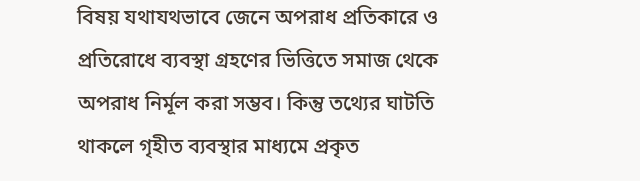বিষয় যথাযথভাবে জেনে অপরাধ প্রতিকারে ও প্রতিরোধে ব্যবস্থা গ্রহণের ভিত্তিতে সমাজ থেকে অপরাধ নির্মূল করা সম্ভব। কিন্তু তথ্যের ঘাটতি থাকলে গৃহীত ব্যবস্থার মাধ্যমে প্রকৃত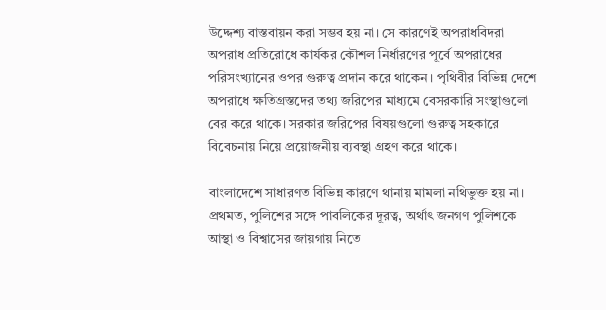উদ্দেশ্য বাস্তবায়ন করা সম্ভব হয় না। সে কারণেই অপরাধবিদরা অপরাধ প্রতিরোধে কার্যকর কৌশল নির্ধারণের পূর্বে অপরাধের পরিসংখ্যানের ওপর গুরুত্ব প্রদান করে থাকেন। পৃথিবীর বিভিন্ন দেশে অপরাধে ক্ষতিগ্রস্তদের তথ্য জরিপের মাধ্যমে বেসরকারি সংস্থাগুলো বের করে থাকে। সরকার জরিপের বিষয়গুলো গুরুত্ব সহকারে বিবেচনায় নিয়ে প্রয়োজনীয় ব্যবস্থা গ্রহণ করে থাকে।

বাংলাদেশে সাধারণত বিভিন্ন কারণে থানায় মামলা নথিভুক্ত হয় না। প্রথমত, পুলিশের সঙ্গে পাবলিকের দূরত্ব, অর্থাৎ জনগণ পুলিশকে আস্থা ও বিশ্বাসের জায়গায় নিতে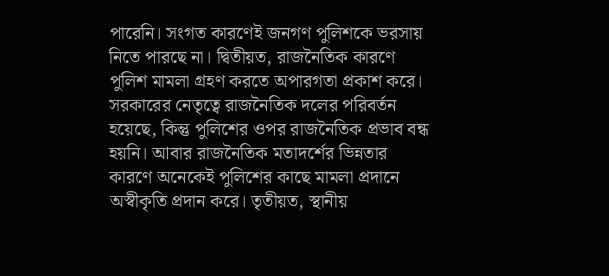পারেনি। সংগত কারণেই জনগণ পুলিশকে ভরসায় নিতে পারছে না। দ্বিতীয়ত, রাজনৈতিক কারণে পুলিশ মামলা গ্রহণ করতে অপারগতা প্রকাশ করে। সরকারের নেতৃত্বে রাজনৈতিক দলের পরিবর্তন হয়েছে, কিন্তু পুলিশের ওপর রাজনৈতিক প্রভাব বন্ধ হয়নি। আবার রাজনৈতিক মতাদর্শের ভিন্নতার কারণে অনেকেই পুলিশের কাছে মামলা প্রদানে অস্বীকৃতি প্রদান করে। তৃতীয়ত, স্থানীয়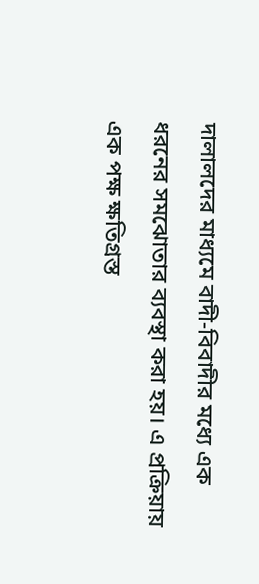দালালদের মাধ্যমে বাদী-বিবাদীর মধ্যে এক ধরনের সমঝোতার ব্যবস্থা করা হয়। এ প্রক্রিয়ায় এক পক্ষ ক্ষতিগ্রস্ত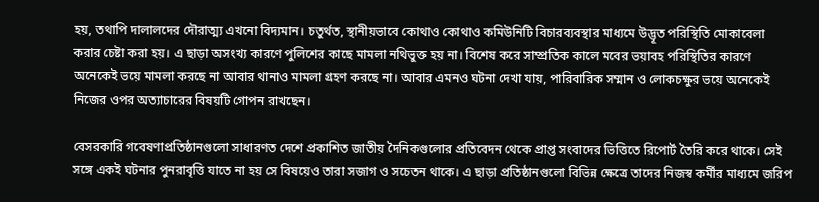হয়, তথাপি দালালদের দৌরাত্ম্য এখনো বিদ্যমান। চতুর্থত, স্থানীয়ভাবে কোথাও কোথাও কমিউনিটি বিচারব্যবস্থার মাধ্যমে উদ্ভূত পরিস্থিতি মোকাবেলা করার চেষ্টা করা হয়। এ ছাড়া অসংখ্য কারণে পুলিশের কাছে মামলা নথিভুক্ত হয় না। বিশেষ করে সাম্প্রতিক কালে মবের ভয়াবহ পরিস্থিতির কারণে অনেকেই ভয়ে মামলা করছে না আবার থানাও মামলা গ্রহণ করছে না। আবার এমনও ঘটনা দেখা যায়, পারিবারিক সম্মান ও লোকচক্ষুর ভয়ে অনেকেই নিজের ওপর অত্যাচারের বিষয়টি গোপন রাখছেন।

বেসরকারি গবেষণাপ্রতিষ্ঠানগুলো সাধারণত দেশে প্রকাশিত জাতীয় দৈনিকগুলোর প্রতিবেদন থেকে প্রাপ্ত সংবাদের ভিত্তিতে রিপোর্ট তৈরি করে থাকে। সেই সঙ্গে একই ঘটনার পুনরাবৃত্তি যাতে না হয় সে বিষয়েও তারা সজাগ ও সচেতন থাকে। এ ছাড়া প্রতিষ্ঠানগুলো বিভিন্ন ক্ষেত্রে তাদের নিজস্ব কর্মীর মাধ্যমে জরিপ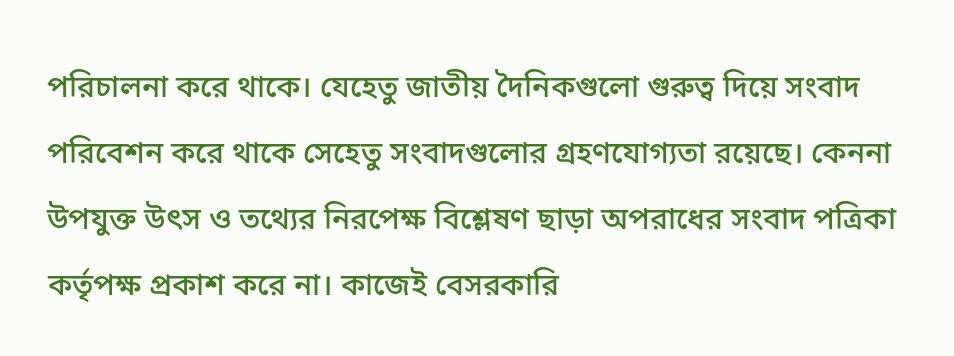পরিচালনা করে থাকে। যেহেতু জাতীয় দৈনিকগুলো গুরুত্ব দিয়ে সংবাদ পরিবেশন করে থাকে সেহেতু সংবাদগুলোর গ্রহণযোগ্যতা রয়েছে। কেননা উপযুক্ত উৎস ও তথ্যের নিরপেক্ষ বিশ্লেষণ ছাড়া অপরাধের সংবাদ পত্রিকা কর্তৃপক্ষ প্রকাশ করে না। কাজেই বেসরকারি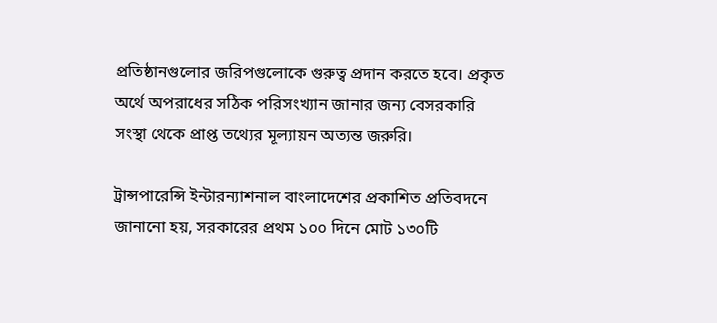প্রতিষ্ঠানগুলোর জরিপগুলোকে গুরুত্ব প্রদান করতে হবে। প্রকৃত অর্থে অপরাধের সঠিক পরিসংখ্যান জানার জন্য বেসরকারি সংস্থা থেকে প্রাপ্ত তথ্যের মূল্যায়ন অত্যন্ত জরুরি।

ট্রান্সপারেন্সি ইন্টারন্যাশনাল বাংলাদেশের প্রকাশিত প্রতিবদনে জানানো হয়, সরকারের প্রথম ১০০ দিনে মোট ১৩০টি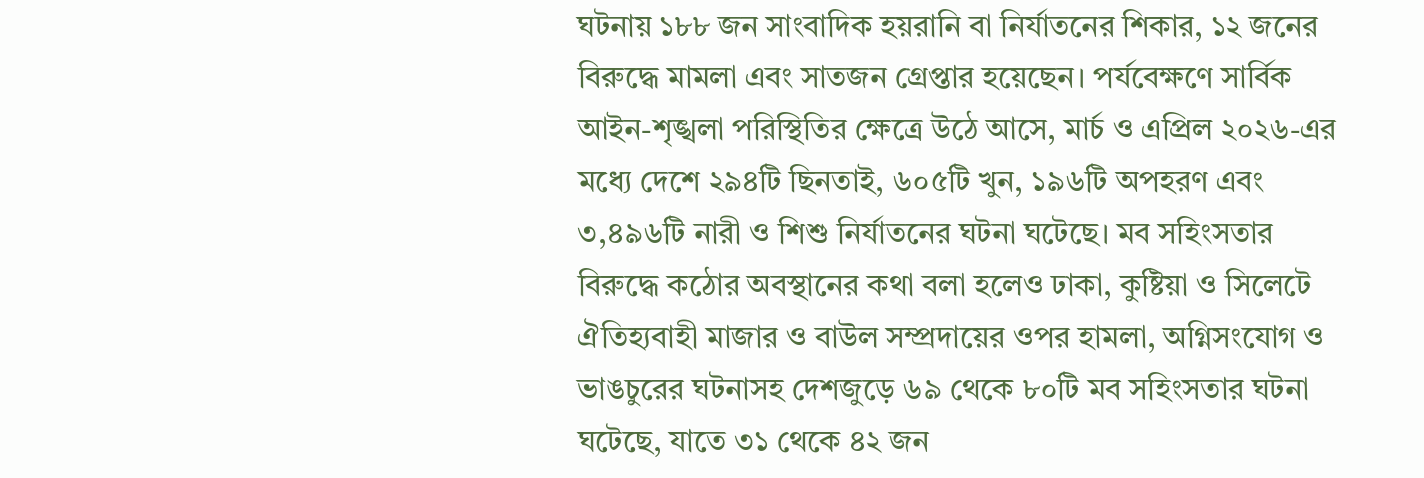ঘটনায় ১৮৮ জন সাংবাদিক হয়রানি বা নির্যাতনের শিকার, ১২ জনের বিরুদ্ধে মামলা এবং সাতজন গ্রেপ্তার হয়েছেন। পর্যবেক্ষণে সার্বিক আইন-শৃঙ্খলা পরিস্থিতির ক্ষেত্রে উঠে আসে, মার্চ ও এপ্রিল ২০২৬-এর মধ্যে দেশে ২৯৪টি ছিনতাই, ৬০৫টি খুন, ১৯৬টি অপহরণ এবং ৩,৪৯৬টি নারী ও শিশু নির্যাতনের ঘটনা ঘটেছে। মব সহিংসতার বিরুদ্ধে কঠোর অবস্থানের কথা বলা হলেও ঢাকা, কুষ্টিয়া ও সিলেটে ঐতিহ্যবাহী মাজার ও বাউল সম্প্রদায়ের ওপর হামলা, অগ্নিসংযোগ ও ভাঙচুরের ঘটনাসহ দেশজুড়ে ৬৯ থেকে ৮০টি মব সহিংসতার ঘটনা ঘটেছে, যাতে ৩১ থেকে ৪২ জন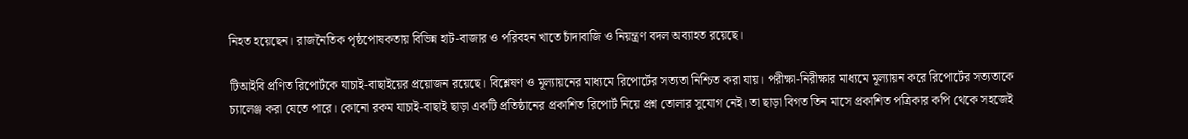নিহত হয়েছেন। রাজনৈতিক পৃষ্ঠপোষকতায় বিভিন্ন হাট-বাজার ও পরিবহন খাতে চাঁদাবাজি ও নিয়ন্ত্রণ বদল অব্যাহত রয়েছে।

টিআইবি প্রণিত রিপোর্টকে যাচাই-বাছাইয়ের প্রয়োজন রয়েছে। বিশ্লেষণ ও মূল্যায়নের মাধ্যমে রিপোর্টের সত্যতা নিশ্চিত করা যায়। পরীক্ষা-নিরীক্ষার মাধ্যমে মূল্যায়ন করে রিপোর্টের সত্যতাকে চ্যালেঞ্জ করা যেতে পারে। কোনো রকম যাচাই-বাছাই ছাড়া একটি প্রতিষ্ঠানের প্রকাশিত রিপোর্ট নিয়ে প্রশ্ন তোলার সুযোগ নেই। তা ছাড়া বিগত তিন মাসে প্রকাশিত পত্রিকার কপি থেকে সহজেই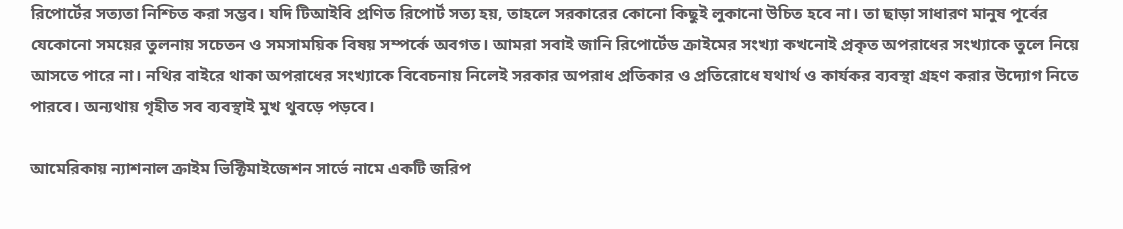রিপোর্টের সত্যতা নিশ্চিত করা সম্ভব। যদি টিআইবি প্রণিত রিপোর্ট সত্য হয়, তাহলে সরকারের কোনো কিছুই লুকানো উচিত হবে না। তা ছাড়া সাধারণ মানুষ পূর্বের যেকোনো সময়ের তুলনায় সচেতন ও সমসাময়িক বিষয় সম্পর্কে অবগত। আমরা সবাই জানি রিপোর্টেড ক্রাইমের সংখ্যা কখনোই প্রকৃত অপরাধের সংখ্যাকে তুলে নিয়ে আসতে পারে না। নথির বাইরে থাকা অপরাধের সংখ্যাকে বিবেচনায় নিলেই সরকার অপরাধ প্রতিকার ও প্রতিরোধে যথার্থ ও কার্যকর ব্যবস্থা গ্রহণ করার উদ্যোগ নিতে পারবে। অন্যথায় গৃহীত সব ব্যবস্থাই মুখ থুবড়ে পড়বে।

আমেরিকায় ন্যাশনাল ক্রাইম ভিক্টিমাইজেশন সার্ভে নামে একটি জরিপ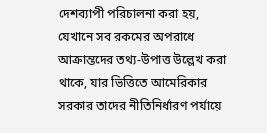দেশব্যাপী পরিচালনা করা হয়, যেখানে সব রকমের অপরাধে আক্রান্তদের তথ্য-উপাত্ত উল্লেখ করা থাকে, যার ভিত্তিতে আমেরিকার সরকার তাদের নীতিনির্ধারণ পর্যায়ে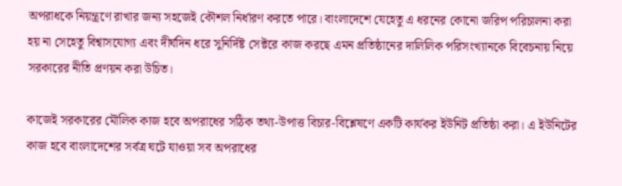অপরাধকে নিয়ন্ত্রণে রাখার জন্য সহজেই কৌশল নির্ধারণ করতে পারে। বাংলাদেশে যেহেতু এ ধরনের কোনো জরিপ পরিচালনা করা হয় না সেহেতু বিশ্বাসযোগ্য এবং দীর্ঘদিন ধরে সুনির্দিষ্ট সেক্টরে কাজ করছে এমন প্রতিষ্ঠানের দালিলিক পরিসংখ্যানকে বিবেচনায় নিয়ে সরকারের নীতি প্রণয়ন করা উচিত।

কাজেই সরকারের মৌলিক কাজ হবে অপরাধের সঠিক তথ্য-উপাত্ত বিচার-বিশ্লেষণে একটি কার্যকর ইউনিট প্রতিষ্ঠা করা। এ ইউনিটের কাজ হবে বাংলাদেশের সর্বত্র ঘটে যাওয়া সব অপরাধের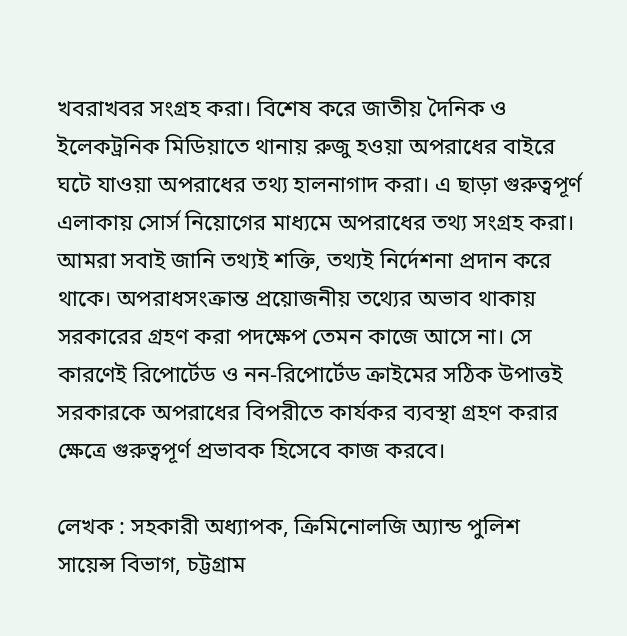খবরাখবর সংগ্রহ করা। বিশেষ করে জাতীয় দৈনিক ও ইলেকট্রনিক মিডিয়াতে থানায় রুজু হওয়া অপরাধের বাইরে ঘটে যাওয়া অপরাধের তথ্য হালনাগাদ করা। এ ছাড়া গুরুত্বপূর্ণ এলাকায় সোর্স নিয়োগের মাধ্যমে অপরাধের তথ্য সংগ্রহ করা। আমরা সবাই জানি তথ্যই শক্তি, তথ্যই নির্দেশনা প্রদান করে থাকে। অপরাধসংক্রান্ত প্রয়োজনীয় তথ্যের অভাব থাকায় সরকারের গ্রহণ করা পদক্ষেপ তেমন কাজে আসে না। সে কারণেই রিপোর্টেড ও নন-রিপোর্টেড ক্রাইমের সঠিক উপাত্তই সরকারকে অপরাধের বিপরীতে কার্যকর ব্যবস্থা গ্রহণ করার ক্ষেত্রে গুরুত্বপূর্ণ প্রভাবক হিসেবে কাজ করবে।

লেখক : সহকারী অধ্যাপক, ক্রিমিনোলজি অ্যান্ড পুলিশ সায়েন্স বিভাগ, চট্টগ্রাম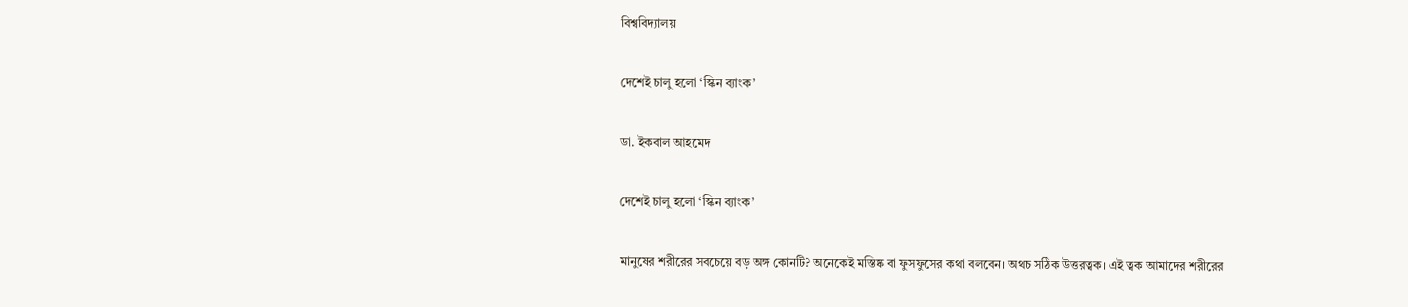বিশ্ববিদ্যালয়

দেশেই চালু হলো ‘স্কিন ব্যাংক’

ডা. ইকবাল আহমেদ

দেশেই চালু হলো ‘স্কিন ব্যাংক’

মানুষের শরীরের সবচেয়ে বড় অঙ্গ কোনটি? অনেকেই মস্তিষ্ক বা ফুসফুসের কথা বলবেন। অথচ সঠিক উত্তরত্বক। এই ত্বক আমাদের শরীরের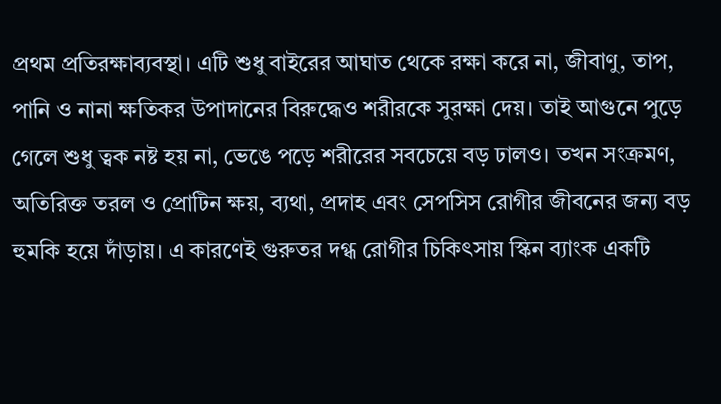প্রথম প্রতিরক্ষাব্যবস্থা। এটি শুধু বাইরের আঘাত থেকে রক্ষা করে না, জীবাণু, তাপ, পানি ও নানা ক্ষতিকর উপাদানের বিরুদ্ধেও শরীরকে সুরক্ষা দেয়। তাই আগুনে পুড়ে গেলে শুধু ত্বক নষ্ট হয় না, ভেঙে পড়ে শরীরের সবচেয়ে বড় ঢালও। তখন সংক্রমণ, অতিরিক্ত তরল ও প্রোটিন ক্ষয়, ব্যথা, প্রদাহ এবং সেপসিস রোগীর জীবনের জন্য বড় হুমকি হয়ে দাঁড়ায়। এ কারণেই গুরুতর দগ্ধ রোগীর চিকিৎসায় স্কিন ব্যাংক একটি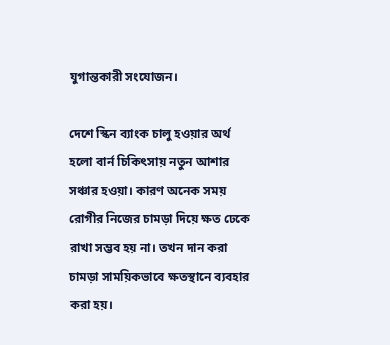যুগান্তকারী সংযোজন।

দেশে স্কিন ব্যাংক চালু হওয়ার অর্থ হলো বার্ন চিকিৎসায় নতুন আশার সঞ্চার হওয়া। কারণ অনেক সময় রোগীর নিজের চামড়া দিয়ে ক্ষত ঢেকে রাখা সম্ভব হয় না। তখন দান করা চামড়া সাময়িকভাবে ক্ষতস্থানে ব্যবহার করা হয়।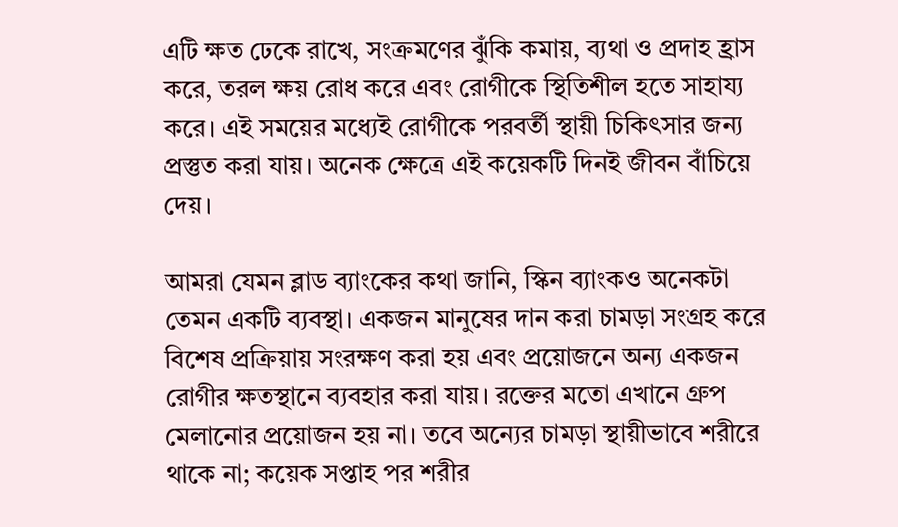এটি ক্ষত ঢেকে রাখে, সংক্রমণের ঝুঁকি কমায়, ব্যথা ও প্রদাহ হ্রাস করে, তরল ক্ষয় রোধ করে এবং রোগীকে স্থিতিশীল হতে সাহায্য করে। এই সময়ের মধ্যেই রোগীকে পরবর্তী স্থায়ী চিকিৎসার জন্য প্রস্তুত করা যায়। অনেক ক্ষেত্রে এই কয়েকটি দিনই জীবন বাঁচিয়ে দেয়।

আমরা যেমন ব্লাড ব্যাংকের কথা জানি, স্কিন ব্যাংকও অনেকটা তেমন একটি ব্যবস্থা। একজন মানুষের দান করা চামড়া সংগ্রহ করে বিশেষ প্রক্রিয়ায় সংরক্ষণ করা হয় এবং প্রয়োজনে অন্য একজন রোগীর ক্ষতস্থানে ব্যবহার করা যায়। রক্তের মতো এখানে গ্রুপ মেলানোর প্রয়োজন হয় না। তবে অন্যের চামড়া স্থায়ীভাবে শরীরে থাকে না; কয়েক সপ্তাহ পর শরীর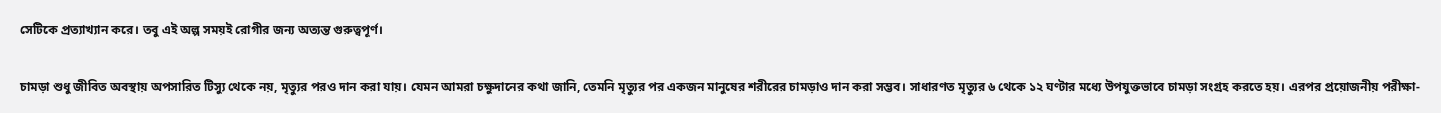সেটিকে প্রত্যাখ্যান করে। তবু এই অল্প সময়ই রোগীর জন্য অত্যন্ত গুরুত্বপূর্ণ।

চামড়া শুধু জীবিত অবস্থায় অপসারিত টিস্যু থেকে নয়, মৃত্যুর পরও দান করা যায়। যেমন আমরা চক্ষুদানের কথা জানি, তেমনি মৃত্যুর পর একজন মানুষের শরীরের চামড়াও দান করা সম্ভব। সাধারণত মৃত্যুর ৬ থেকে ১২ ঘণ্টার মধ্যে উপযুক্তভাবে চামড়া সংগ্রহ করতে হয়। এরপর প্রয়োজনীয় পরীক্ষা-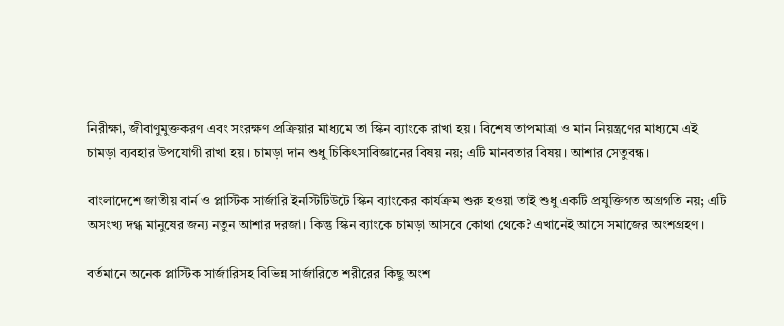নিরীক্ষা, জীবাণুমুক্তকরণ এবং সংরক্ষণ প্রক্রিয়ার মাধ্যমে তা স্কিন ব্যাংকে রাখা হয়। বিশেষ তাপমাত্রা ও মান নিয়ন্ত্রণের মাধ্যমে এই চামড়া ব্যবহার উপযোগী রাখা হয়। চামড়া দান শুধু চিকিৎসাবিজ্ঞানের বিষয় নয়; এটি মানবতার বিষয়। আশার সেতুবন্ধ।

বাংলাদেশে জাতীয় বার্ন ও প্লাস্টিক সার্জারি ইনস্টিটিউটে স্কিন ব্যাংকের কার্যক্রম শুরু হওয়া তাই শুধু একটি প্রযুক্তিগত অগ্রগতি নয়; এটি অসংখ্য দগ্ধ মানুষের জন্য নতুন আশার দরজা। কিন্তু স্কিন ব্যাংকে চামড়া আসবে কোথা থেকে? এখানেই আসে সমাজের অংশগ্রহণ।

বর্তমানে অনেক প্লাস্টিক সার্জারিসহ বিভিন্ন সার্জারিতে শরীরের কিছু অংশ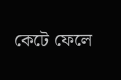কেটে ফেলে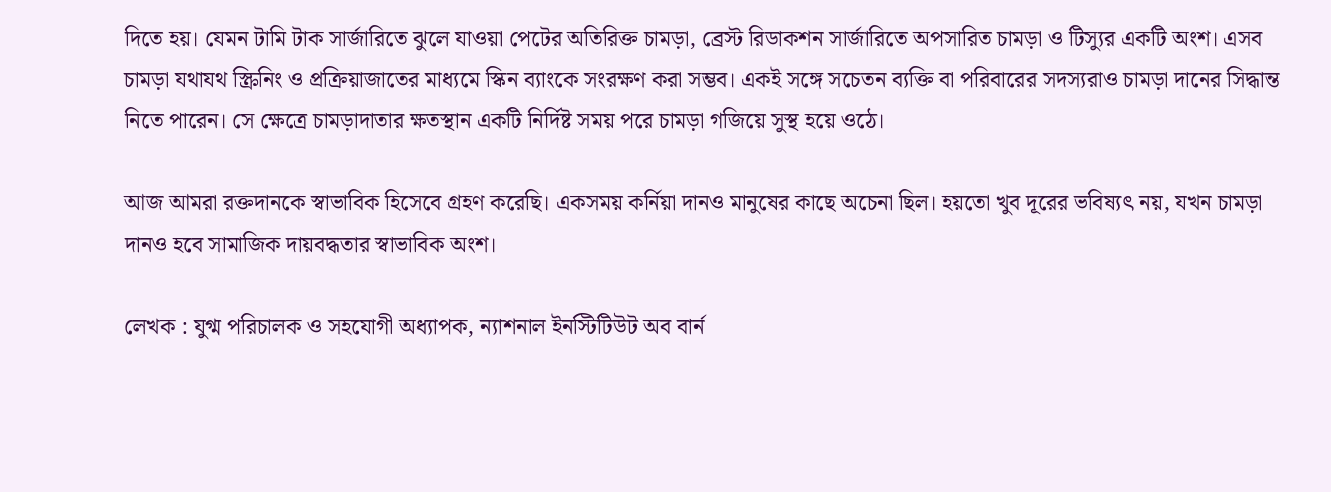দিতে হয়। যেমন টামি টাক সার্জারিতে ঝুলে যাওয়া পেটের অতিরিক্ত চামড়া, ব্রেস্ট রিডাকশন সার্জারিতে অপসারিত চামড়া ও টিস্যুর একটি অংশ। এসব চামড়া যথাযথ স্ক্রিনিং ও প্রক্রিয়াজাতের মাধ্যমে স্কিন ব্যাংকে সংরক্ষণ করা সম্ভব। একই সঙ্গে সচেতন ব্যক্তি বা পরিবারের সদস্যরাও চামড়া দানের সিদ্ধান্ত নিতে পারেন। সে ক্ষেত্রে চামড়াদাতার ক্ষতস্থান একটি নির্দিষ্ট সময় পরে চামড়া গজিয়ে সুস্থ হয়ে ওঠে।

আজ আমরা রক্তদানকে স্বাভাবিক হিসেবে গ্রহণ করেছি। একসময় কর্নিয়া দানও মানুষের কাছে অচেনা ছিল। হয়তো খুব দূরের ভবিষ্যৎ নয়, যখন চামড়া দানও হবে সামাজিক দায়বদ্ধতার স্বাভাবিক অংশ।

লেখক : যুগ্ম পরিচালক ও সহযোগী অধ্যাপক, ন্যাশনাল ইনস্টিটিউট অব বার্ন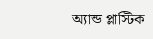অ্যান্ড প্লাস্টিক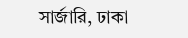সার্জারি, ঢাকা